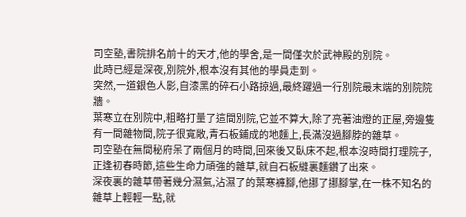司空塾,書院排名前十的天才,他的學舍,是一間僅次於武神殿的別院。
此時已經是深夜,別院外,根本沒有其他的學員走到。
突然,一道銀色人影,自漆黑的碎石小路掠過,最終躍過一行別院最末端的別院院牆。
葉寒立在別院中,粗略打量了這間別院,它並不算大,除了亮著油燈的正屋,旁邊隻有一間雜物間,院子很寬敞,青石板鋪成的地麵上,長滿沒過腳脖的雜草。
司空塾在無間秘府呆了兩個月的時間,回來後又臥床不起,根本沒時間打理院子,正逢初春時節,這些生命力頑強的雜草,就自石板縫裏麵鑽了出來。
深夜裏的雜草帶著幾分濕氣,沾濕了的葉寒褲腳,他挪了挪腳掌,在一株不知名的雜草上輕輕一點,就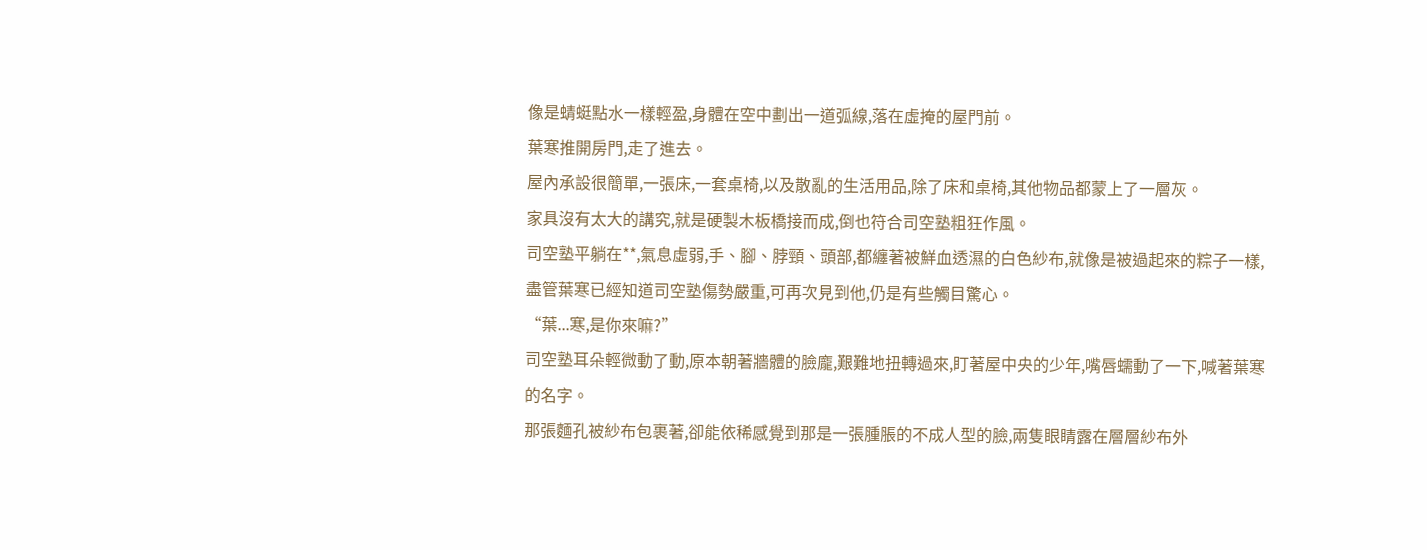像是蜻蜓點水一樣輕盈,身體在空中劃出一道弧線,落在虛掩的屋門前。
葉寒推開房門,走了進去。
屋內承設很簡單,一張床,一套桌椅,以及散亂的生活用品,除了床和桌椅,其他物品都蒙上了一層灰。
家具沒有太大的講究,就是硬製木板橋接而成,倒也符合司空塾粗狂作風。
司空塾平躺在**,氣息虛弱,手、腳、脖頸、頭部,都纏著被鮮血透濕的白色紗布,就像是被過起來的粽子一樣,盡管葉寒已經知道司空塾傷勢嚴重,可再次見到他,仍是有些觸目驚心。
“葉...寒,是你來嘛?”
司空塾耳朵輕微動了動,原本朝著牆體的臉龐,艱難地扭轉過來,盯著屋中央的少年,嘴唇蠕動了一下,喊著葉寒的名字。
那張麵孔被紗布包裹著,卻能依稀感覺到那是一張腫脹的不成人型的臉,兩隻眼睛露在層層紗布外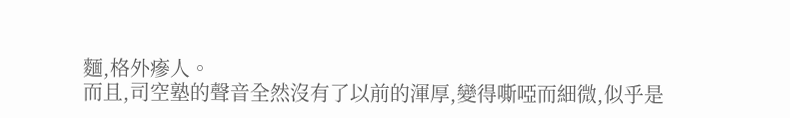麵,格外瘮人。
而且,司空塾的聲音全然沒有了以前的渾厚,變得嘶啞而細微,似乎是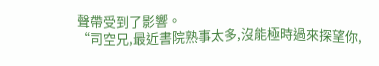聲帶受到了影響。
“司空兄,最近書院熟事太多,沒能極時過來探望你,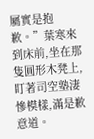屬實是抱歉。”葉寒來到床前,坐在那隻圓形木凳上,盯著司空塾淒慘模樣,滿是歉意道。